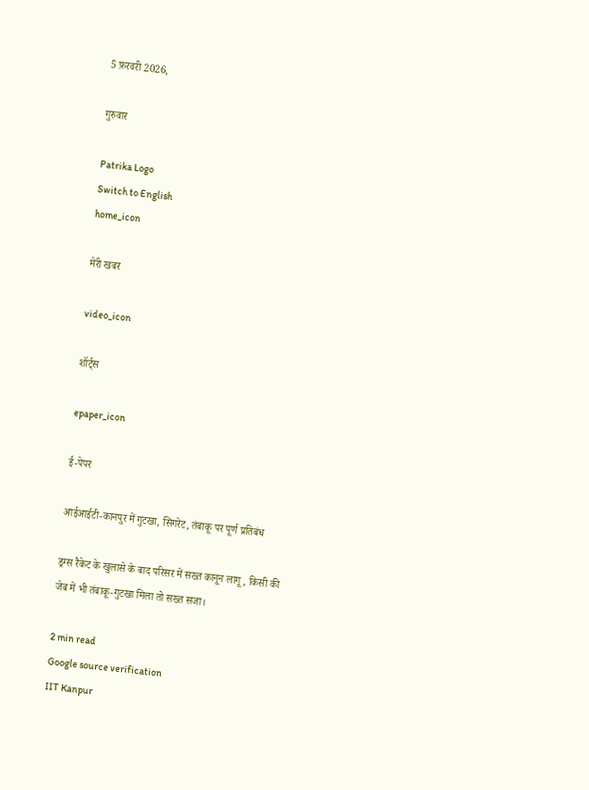5 फ़रवरी 2026,

गुरुवार

Patrika Logo
Switch to English
home_icon

मेरी खबर

video_icon

शॉर्ट्स

epaper_icon

ई-पेपर

आईआईटी-कानपुर में गुटखा, सिगरेट, तंबाकू पर पूर्ण प्रतिबंध

ड्रग्स रैकेट के खुलासे के बाद परिसर में सख्त कानून लागू, किसी की जेब में भी तंबाकू-गुटखा मिला तो सख्त सजा।

2 min read
Google source verification
IIT Kanpur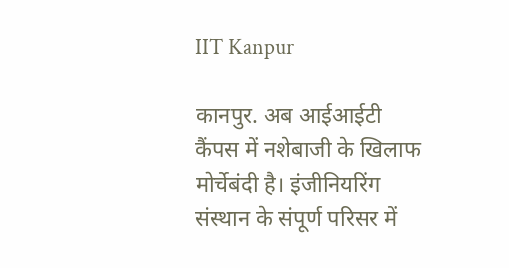IIT Kanpur

कानपुर. अब आईआईटी कैंपस में नशेबाजी के खिलाफ मोर्चेबंदी है। इंजीनियरिंग संस्थान के संपूर्ण परिसर में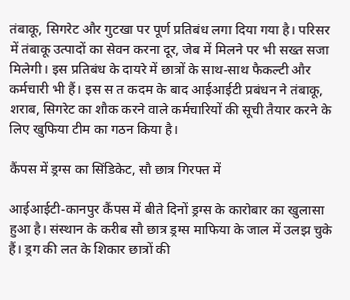तंबाकू, सिगरेट और गुटखा पर पूर्ण प्रतिबंध लगा दिया गया है। परिसर में तंबाकू उत्पादों का सेवन करना दूर, जेब में मिलने पर भी सख्त सजा मिलेगी। इस प्रतिबंध के दायरे में छात्रों के साथ-साथ फैकल्टी और कर्मचारी भी हैं। इस स त कदम के बाद आईआईटी प्रबंधन ने तंबाकू, शराब, सिगरेट का शौक करने वाले कर्मचारियों की सूची तैयार करने के लिए खुफिया टीम का गठन किया है।

कैंपस में ड्रग्स का सिंडिकेट, सौ छात्र गिरफ्त में

आईआईटी-कानपुर कैंपस में बीते दिनों ड्रग्स के कारोबार का खुलासा हुआ है। संस्थान के करीब सौ छात्र ड्रग्स माफिया के जाल में उलझ चुके हैं। ड्रग की लत के शिकार छात्रों की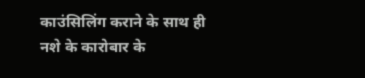काउंसिलिंग कराने के साथ ही नशे के कारोबार के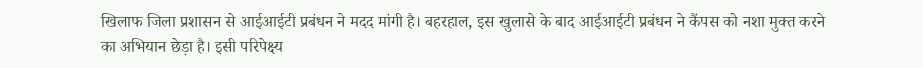खिलाफ जिला प्रशासन से आईआईटी प्रबंधन ने मदद मांगी है। बहरहाल, इस खुलासे के बाद आईआईटी प्रबंधन ने कैंपस को नशा मुक्त करने का अभियान छेड़ा है। इसी परिपेक्ष्य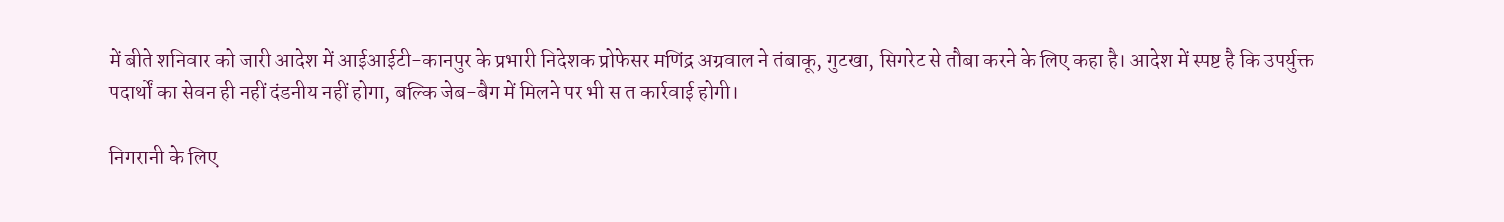में बीते शनिवार को जारी आदेश में आईआईटी-कानपुर के प्रभारी निदेशक प्रोफेसर मणिंद्र अग्रवाल ने तंबाकू, गुटखा, सिगरेट से तौबा करने के लिए कहा है। आदेश में स्पष्ट है कि उपर्युक्त पदार्थों का सेवन ही नहीं दंडनीय नहीं होगा, बल्कि जेब-बैग में मिलने पर भी स त कार्रवाई होगी।

निगरानी के लिए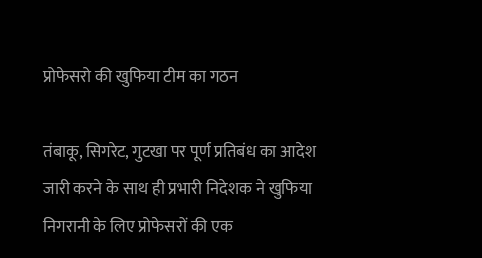प्रोफेसरो की खुफिया टीम का गठन

तंबाकू, सिगरेट, गुटखा पर पूर्ण प्रतिबंध का आदेश जारी करने के साथ ही प्रभारी निदेशक ने खुफिया निगरानी के लिए प्रोफेसरों की एक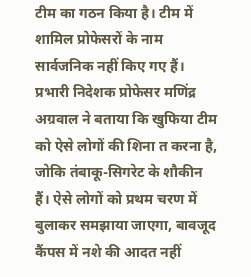टीम का गठन किया है। टीम में शामिल प्रोफेसरों के नाम सार्वजनिक नहीं किए गए हैं। प्रभारी निदेशक प्रोफेसर मणिंद्र अग्रवाल ने बताया कि खुफिया टीम को ऐसे लोगों की शिना त करना है, जोकि तंबाकू-सिगरेट के शौकीन हैं। ऐसे लोगों को प्रथम चरण में बुलाकर समझाया जाएगा, बावजूद कैंपस में नशे की आदत नहीं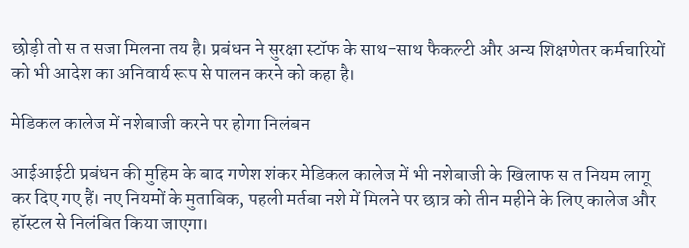छोड़ी तो स त सजा मिलना तय है। प्रबंधन ने सुरक्षा स्टॉफ के साथ-साथ फैकल्टी और अन्य शिक्षणेतर कर्मचारियों को भी आदेश का अनिवार्य रूप से पालन करने को कहा है।

मेडिकल कालेज में नशेबाजी करने पर होगा निलंबन

आईआईटी प्रबंधन की मुहिम के बाद गणेश शंकर मेडिकल कालेज में भी नशेबाजी के खिलाफ स त नियम लागू कर दिए गए हैं। नए नियमों के मुताबिक, पहली मर्तबा नशे में मिलने पर छात्र को तीन महीने के लिए कालेज और हॉस्टल से निलंबित किया जाएगा।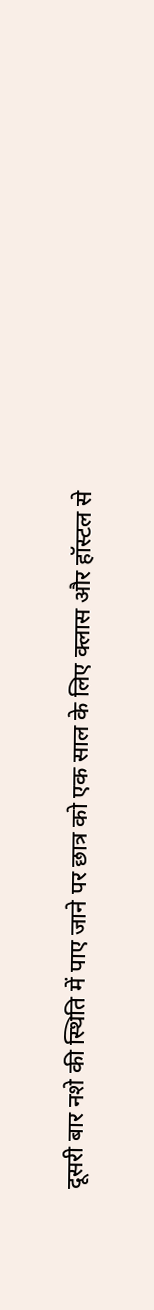दूसरी बार नशे की स्थिति में पाए जाने पर छात्र को एक साल के लिए क्लास और हॉस्टल से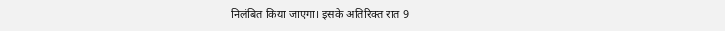निलंबित किया जाएगा। इसके अतिरिक्त रात 9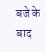बजे के बाद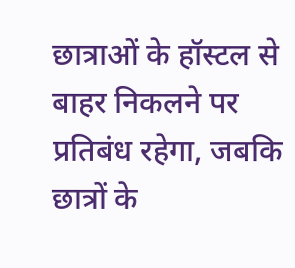छात्राओं के हॉस्टल से बाहर निकलने पर प्रतिबंध रहेगा, जबकि छात्रों के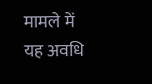मामले में यह अवधि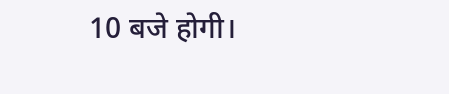10 बजे होगी।